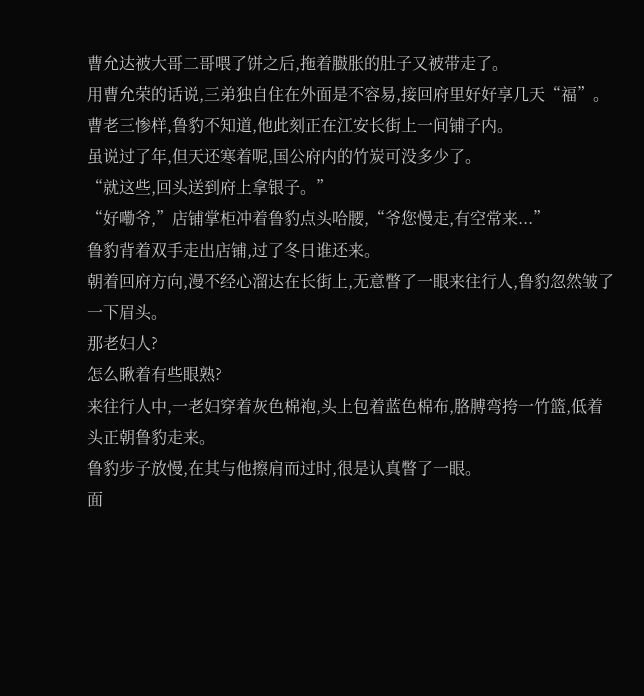曹允达被大哥二哥喂了饼之后,拖着臌胀的肚子又被带走了。
用曹允荣的话说,三弟独自住在外面是不容易,接回府里好好享几天“福”。
曹老三惨样,鲁豹不知道,他此刻正在江安长街上一间铺子内。
虽说过了年,但天还寒着呢,国公府内的竹炭可没多少了。
“就这些,回头送到府上拿银子。”
“好嘞爷,”店铺掌柜冲着鲁豹点头哈腰,“爷您慢走,有空常来...”
鲁豹背着双手走出店铺,过了冬日谁还来。
朝着回府方向,漫不经心溜达在长街上,无意瞥了一眼来往行人,鲁豹忽然皱了一下眉头。
那老妇人?
怎么瞅着有些眼熟?
来往行人中,一老妇穿着灰色棉袍,头上包着蓝色棉布,胳膊弯挎一竹篮,低着头正朝鲁豹走来。
鲁豹步子放慢,在其与他擦肩而过时,很是认真瞥了一眼。
面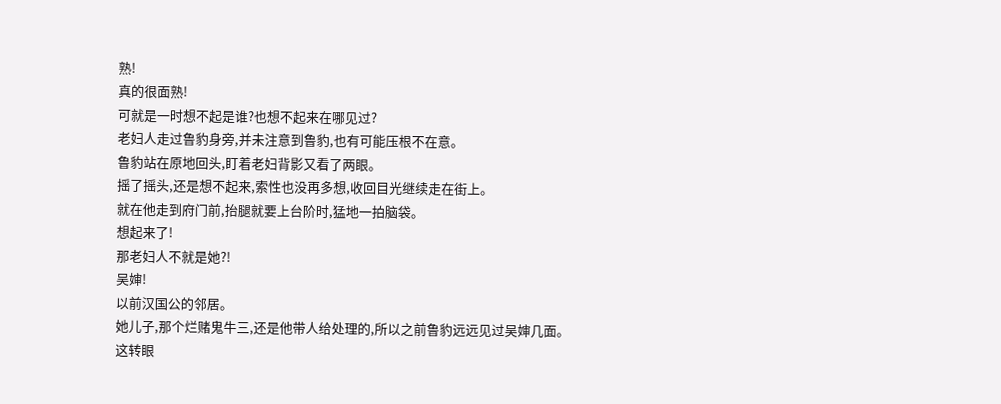熟!
真的很面熟!
可就是一时想不起是谁?也想不起来在哪见过?
老妇人走过鲁豹身旁,并未注意到鲁豹,也有可能压根不在意。
鲁豹站在原地回头,盯着老妇背影又看了两眼。
摇了摇头,还是想不起来,索性也没再多想,收回目光继续走在街上。
就在他走到府门前,抬腿就要上台阶时,猛地一拍脑袋。
想起来了!
那老妇人不就是她?!
吴婶!
以前汉国公的邻居。
她儿子,那个烂赌鬼牛三,还是他带人给处理的,所以之前鲁豹远远见过吴婶几面。
这转眼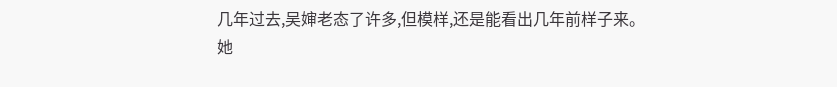几年过去,吴婶老态了许多,但模样,还是能看出几年前样子来。
她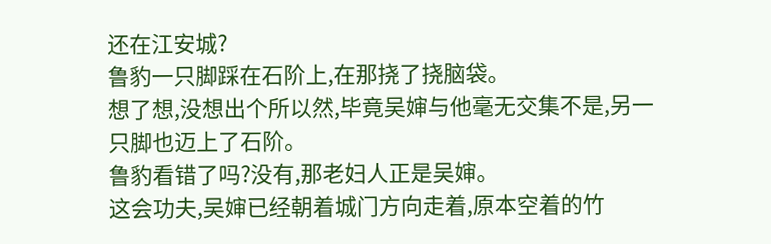还在江安城?
鲁豹一只脚踩在石阶上,在那挠了挠脑袋。
想了想,没想出个所以然,毕竟吴婶与他毫无交集不是,另一只脚也迈上了石阶。
鲁豹看错了吗?没有,那老妇人正是吴婶。
这会功夫,吴婶已经朝着城门方向走着,原本空着的竹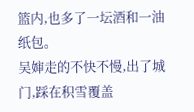篮内,也多了一坛酒和一油纸包。
吴婶走的不快不慢,出了城门,踩在积雪覆盖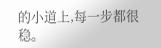的小道上,每一步都很稳。